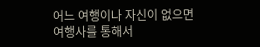어느 여행이나 자신이 없으면 여행사를 통해서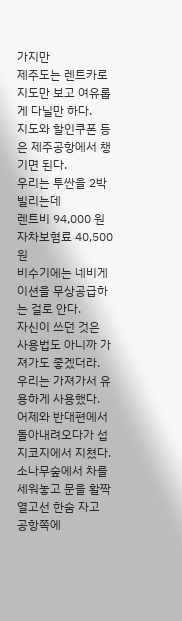가지만
제주도는 렌트카로 지도만 보고 여유롭게 다닐만 하다.
지도와 할인쿠폰 등은 제주공항에서 챙기면 된다.
우리는 투싼을 2박 빌리는데
렌트비 94,000 원
자차보혐료 40,500 원
비수기에는 네비게이션을 무상공급하는 걸로 안다.
자신이 쓰던 것은 사용법도 아니까 가져가도 좋겠더라.
우리는 가져가서 유용하게 사용했다.
어제와 반대편에서 돌아내려오다가 섭지코지에서 지쳤다.
소나무숲에서 차를 세워놓고 문을 활짝 열고선 한숨 자고
공항쪽에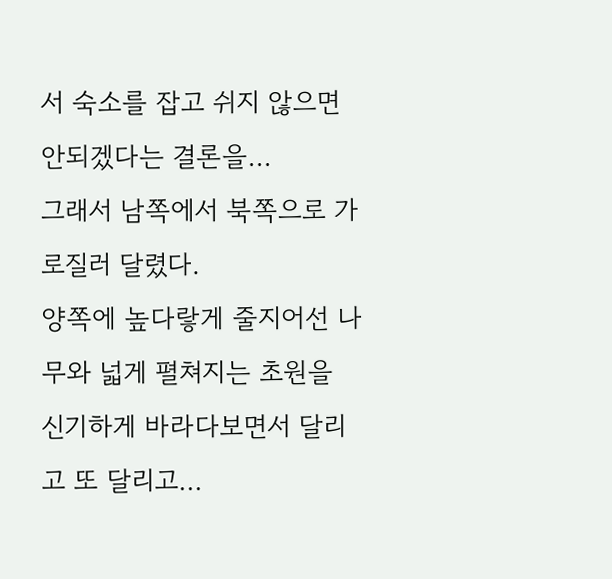서 숙소를 잡고 쉬지 않으면 안되겠다는 결론을...
그래서 남쪽에서 북쪽으로 가로질러 달렸다.
양쪽에 높다랗게 줄지어선 나무와 넓게 펼쳐지는 초원을
신기하게 바라다보면서 달리고 또 달리고...